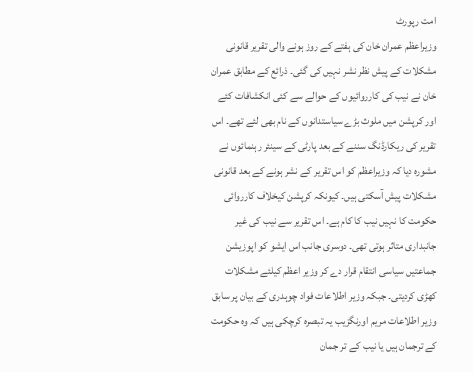امت رپورٹ
وزیراعظم عمران خان کی ہفتے کے روز ہونے والی تقریر قانونی مشکلات کے پیش نظر نشر نہیں کی گئی۔ ذرائع کے مطابق عمران خان نے نیب کی کارروائیوں کے حوالے سے کئی انکشافات کئے اور کرپشن میں ملوث بڑے سیاستدانوں کے نام بھی لئے تھے۔ اس تقریر کی ریکارڈنگ سننے کے بعد پارٹی کے سینئر رہنمائوں نے مشورہ دیا کہ وزیراعظم کو اس تقریر کے نشر ہونے کے بعد قانونی مشکلات پیش آسکتی ہیں۔ کیونکہ کرپشن کیخلاف کارروائی حکومت کا نہیں نیب کا کام ہے۔ اس تقریر سے نیب کی غیر جانبداری متاثر ہوتی تھی۔ دوسری جانب اس ایشو کو اپوزیشن جماعتیں سیاسی انتقام قرار دے کر وزیر اعظم کیلئے مشکلات کھڑی کردیتی۔ جبکہ وزیر اطلاعات فواد چوہدری کے بیان پر سابق وزیر اطلاعات مریم اورنگزیب یہ تبصرہ کرچکی ہیں کہ وہ حکومت کے ترجمان ہیں یا نیب کے تر جمان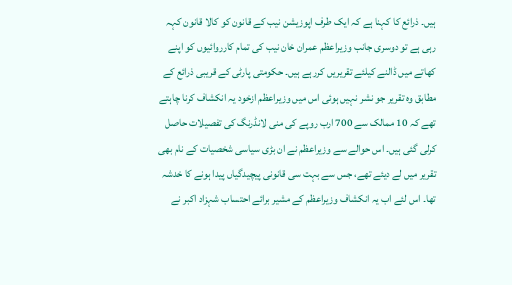ہیں۔ ذرائع کا کہنا ہے کہ ایک طرف اپوزیشن نیب کے قانون کو کالا قانون کہہ رہی ہے تو دوسری جانب وزیراعظم عمران خان نیب کی تمام کارروائیوں کو اپنے کھاتے میں ڈالنے کیلئے تقریریں کررہے ہیں۔ حکومتی پارٹی کے قریبی ذرائع کے مطابق وہ تقریر جو نشر نہیں ہوئی اس میں وزیراعظم ازخود یہ انکشاف کرنا چاہتے تھے کہ 10 ممالک سے 700 ارب روپے کی منی لانڈرنگ کی تفصیلات حاصل کرلی گئی ہیں۔ اس حوالے سے وزیراعظم نے ان بڑی سیاسی شخصیات کے نام بھی تقریر میں لے دیئے تھے، جس سے بہت سی قانونی پیچیدگیاں پیدا ہونے کا خدشہ تھا۔ اس لئے اب یہ انکشاف وزیراعظم کے مشیر برائے احتساب شہزاد اکبر نے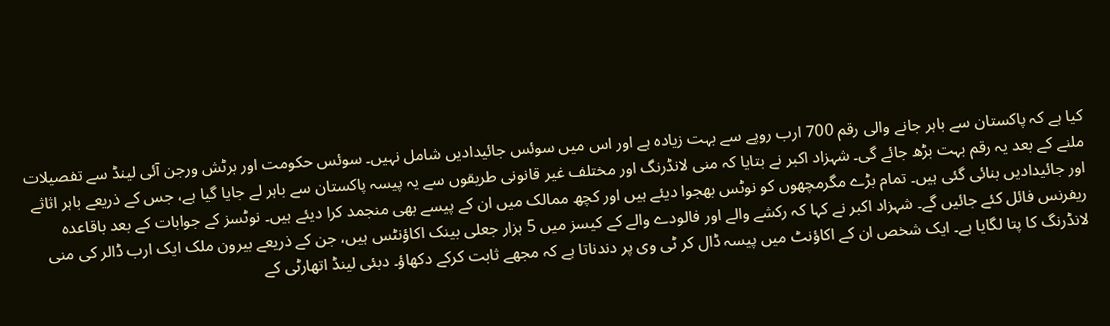کیا ہے کہ پاکستان سے باہر جانے والی رقم 700 ارب روپے سے بہت زیادہ ہے اور اس میں سوئس جائیدادیں شامل نہیں۔ سوئس حکومت اور برٹش ورجن آئی لینڈ سے تفصیلات ملنے کے بعد یہ رقم بہت بڑھ جائے گی۔ شہزاد اکبر نے بتایا کہ منی لانڈرنگ اور مختلف غیر قانونی طریقوں سے یہ پیسہ پاکستان سے باہر لے جایا گیا ہے، جس کے ذریعے باہر اثاثے اور جائیدادیں بنائی گئی ہیں۔ تمام بڑے مگرمچھوں کو نوٹس بھجوا دیئے ہیں اور کچھ ممالک میں ان کے پیسے بھی منجمد کرا دیئے ہیں۔ نوٹسز کے جوابات کے بعد باقاعدہ ریفرنس فائل کئے جائیں گے۔ شہزاد اکبر نے کہا کہ رکشے والے اور فالودے والے کے کیسز میں 5 ہزار جعلی بینک اکاؤنٹس ہیں، جن کے ذریعے بیرون ملک ایک ارب ڈالر کی منی لانڈرنگ کا پتا لگایا ہے۔ ایک شخص ان کے اکاؤنٹ میں پیسہ ڈال کر ٹی وی پر دندناتا ہے کہ مجھے ثابت کرکے دکھاؤ۔ دبئی لینڈ اتھارٹی کے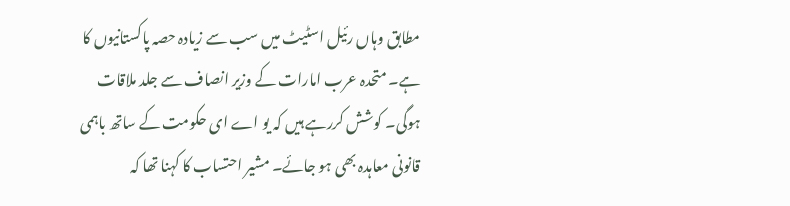مطابق وہاں رئیل اسٹیٹ میں سب سے زیادہ حصہ پاکستانیوں کا ہے۔ متحدہ عرب امارات کے وزیر انصاف سے جلد ملاقات ہوگی۔ کوشش کررہے ہیں کہ یو اے ای حکومت کے ساتھ باہمی قانونی معاہدہ بھی ہو جائے۔ مشیر احتساب کا کہنا تھا کہ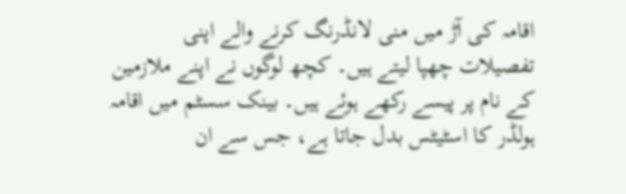اقامہ کی آڑ میں منی لانڈرنگ کرنے والے اپنی تفصیلات چھپا لیتے ہیں۔ کچھ لوگوں نے اپنے ملازمین کے نام پر پیسے رکھے ہوئے ہیں۔ بینک سسٹم میں اقامہ ہولڈر کا اسٹیٹس بدل جاتا ہے، جس سے ان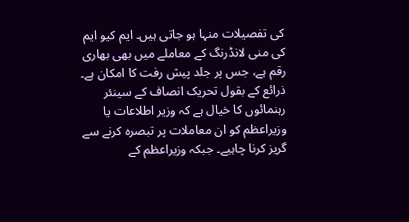کی تفصیلات منہا ہو جاتی ہیں۔ ایم کیو ایم کی منی لانڈرنگ کے معاملے میں بھی بھاری رقم ہے، جس پر جلد پیش رفت کا امکان ہے۔
ذرائع کے بقول تحریک انصاف کے سینئر رہنمائوں کا خیال ہے کہ وزیر اطلاعات یا وزیراعظم کو ان معاملات پر تبصرہ کرنے سے گریز کرنا چاہیے۔ جبکہ وزیراعظم کے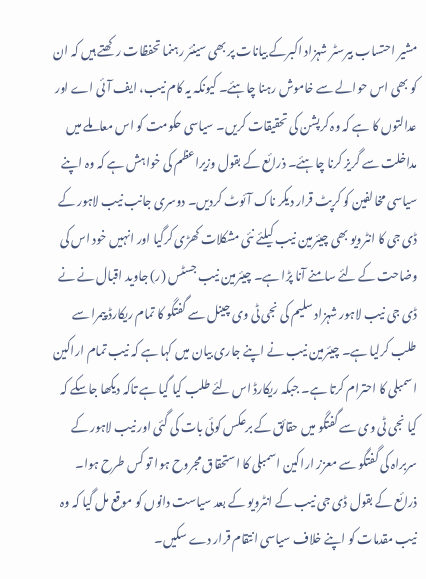مشیر احتساب بیرسٹر شہزاد اکبرکے بیانات پر بھی سینئر رہنما تحفظات رکھتے ہیں کہ ان کو بھی اس حوالے سے خاموش رہنا چاہئے۔ کیونکہ یہ کام نیب، ایف آئی اے اور عدالتوں کا ہے کہ وہ کرپشن کی تحقیقات کریں۔ سیاسی حکومت کو اس معاملے میں مداخلت سے گریز کرنا چاہئے۔ ذرائع کے بقول وزیراعظم کی خواہش ہے کہ وہ اپنے سیاسی مخالفین کو کرپٹ قرار دیکر ناک آئوٹ کردیں۔ دوسری جانب نیب لاہور کے ڈی جی کا انٹرویو بھی چیئرمین نیب کیلئے نئی مشکلات کھڑی کرگیا اور انہیں خود اس کی وضاحت کے لئے سامنے آنا پڑا ہے۔ چیئرمین نیب جسٹس (ر) جاوید اقبال نے نے ڈی جی نیب لاہور شہزاد سلیم کی نجی ٹی وی چینل سے گفتگو کا تمام ریکارڈ پیمرا سے طلب کرلیا ہے۔ چیئرمین نیب نے اپنے جاری بیان میں کہا ہے کہ نیب تمام اراکین اسمبلی کا احترام کرتا ہے۔ جبکہ ریکارڈ اس لئے طلب کیا گیا ہے تاکہ دیکھا جاسکے کہ کیا نجی ٹی وی سے گفتگو میں حقائق کے برعکس کوئی بات کی گئی اور نیب لاہور کے سربراہ کی گفتگو سے معزز اراکین اسمبلی کا استحقاق مجروح ہوا تو کس طرح ہوا۔ ذرائع کے بقول ڈی جی نیب کے انٹرویو کے بعد سیاست دانوں کو موقع مل گیا کہ وہ نیب مقدمات کو اپنے خلاف سیاسی انتقام قرار دے سکیں۔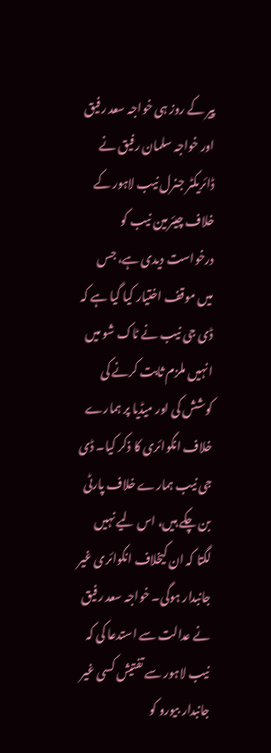پیر کے روز ہی خواجہ سعد رفیق اور خواجہ سلمان رفیق نے ڈائریکٹر جنرل نیب لاہور کے خلاف چیئرمین نیب کو درخواست دیدی ہے، جس میں موقف اختیار کیا گیا ہے کہ ڈی جی نیب نے ٹاک شو میں انہیں ملزم ثابت کرنے کی کوشش کی اور میڈیا پر ہمارے خلاف انکوائری کا ذکر کیا۔ ڈی جی نیب ہمارے خلاف پارٹی بن چکے ہیں، اس لیے نہیں لگتا کہ ان کیخلاف انکوائری غیر جانبدار ہوگی۔ خواجہ سعد رفیق نے عدالت سے استدعا کی کہ نیب لاہور سے تفتیش کسی غیر جانبدار بیورو کو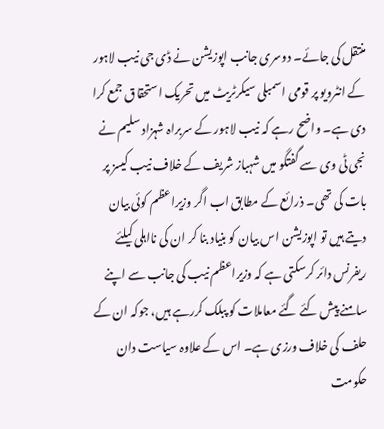منتقل کی جائے۔ دوسری جانب اپوزیشن نے ڈی جی نیب لاہور کے انٹرویو پر قومی اسمبلی سیکرٹریٹ میں تحریک استحقاق جمع کرا دی ہے۔ واضح رہے کہ نیب لاہور کے سربراہ شہزاد سلیم نے نجی ٹی وی سے گفتگو میں شہباز شریف کے خلاف نیب کیسز پر بات کی تھی۔ ذرائع کے مطابق اب اگر وزیراعظم کوئی بیان دیتے ہیں تو اپوزیشن اس بیان کو بنیاد بنا کر ان کی نااہلی کیلئے ریفرنس دائر کرسکتی ہے کہ وزیراعظم نیب کی جانب سے اپنے سامنے پیش کئے گئے معاملات کو پبلک کررہے ہیں، جوکہ ان کے حلف کی خلاف ورزی ہے۔ اس کے علاوہ سیاست دان حکومت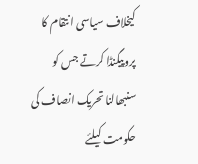کیخلاف سیاسی انتقام کا پروپیگنڈا کرتے جس کو سنبھالنا تحریک انصاف کی حکومت کیلئے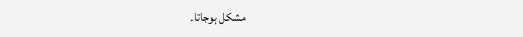مشکل ہوجاتا۔